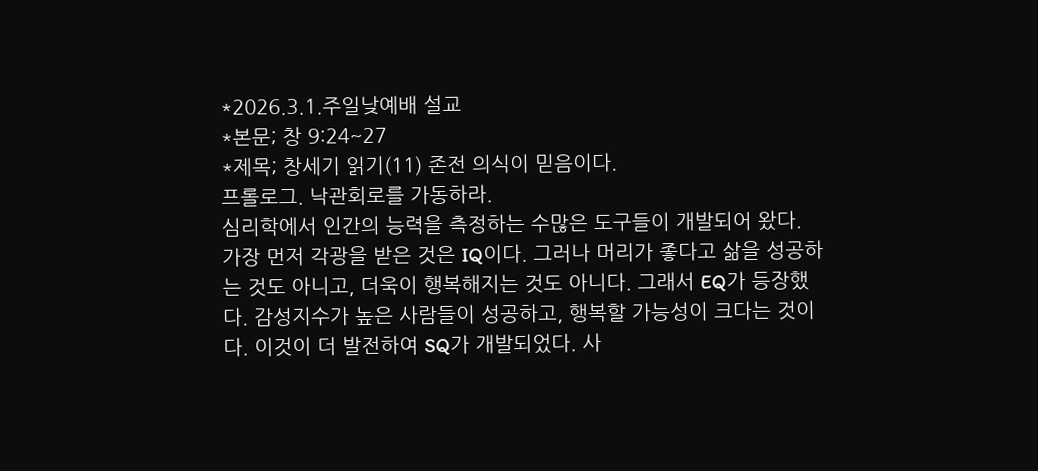*2026.3.1.주일낮예배 설교
*본문; 창 9:24~27
*제목; 창세기 읽기(11) 존전 의식이 믿음이다.
프롤로그. 낙관회로를 가동하라.
심리학에서 인간의 능력을 측정하는 수많은 도구들이 개발되어 왔다.
가장 먼저 각광을 받은 것은 IQ이다. 그러나 머리가 좋다고 삶을 성공하는 것도 아니고, 더욱이 행복해지는 것도 아니다. 그래서 EQ가 등장했다. 감성지수가 높은 사람들이 성공하고, 행복할 가능성이 크다는 것이다. 이것이 더 발전하여 SQ가 개발되었다. 사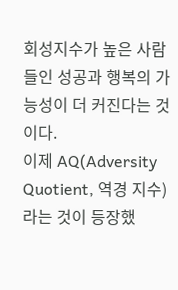회성지수가 높은 사람들인 성공과 행복의 가능성이 더 커진다는 것이다.
이제 AQ(Adversity Quotient, 역경 지수)라는 것이 등장했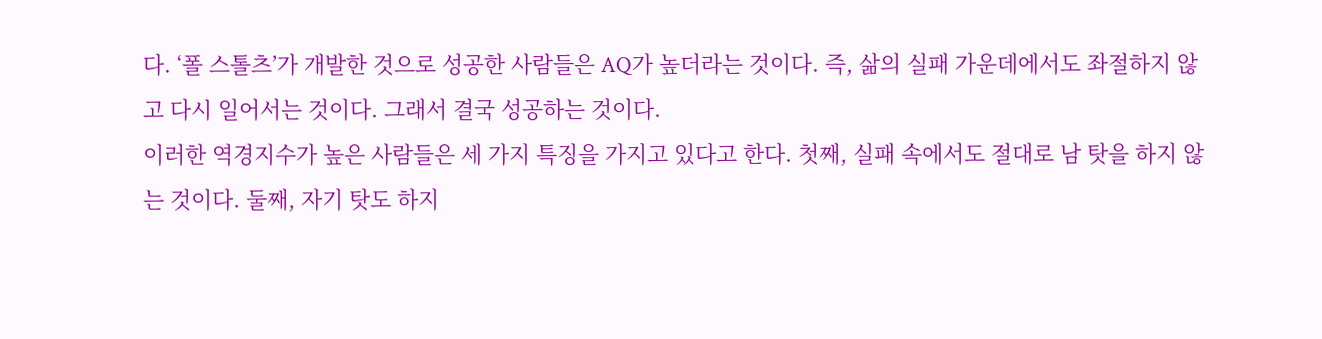다. ‘폴 스톨츠’가 개발한 것으로 성공한 사람들은 AQ가 높더라는 것이다. 즉, 삶의 실패 가운데에서도 좌절하지 않고 다시 일어서는 것이다. 그래서 결국 성공하는 것이다.
이러한 역경지수가 높은 사람들은 세 가지 특징을 가지고 있다고 한다. 첫째, 실패 속에서도 절대로 남 탓을 하지 않는 것이다. 둘째, 자기 탓도 하지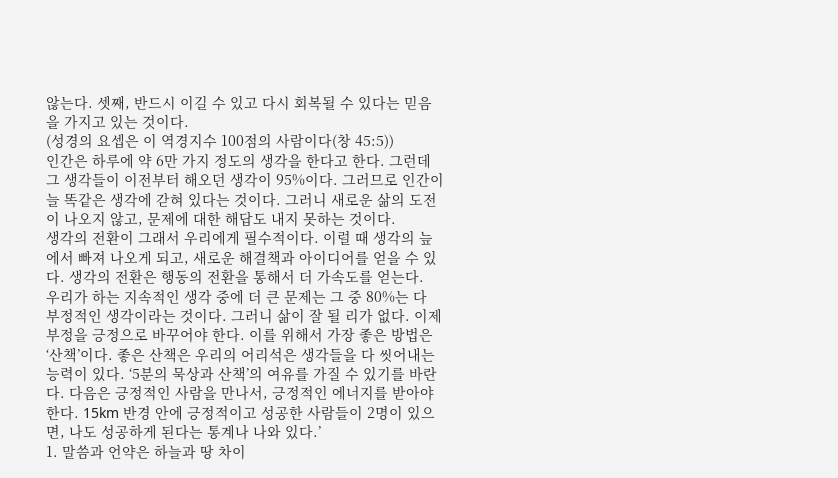않는다. 셋째, 반드시 이길 수 있고 다시 회복될 수 있다는 믿음을 가지고 있는 것이다.
(성경의 요셉은 이 역경지수 100점의 사람이다(창 45:5))
인간은 하루에 약 6만 가지 정도의 생각을 한다고 한다. 그런데 그 생각들이 이전부터 해오던 생각이 95%이다. 그러므로 인간이 늘 똑같은 생각에 갇혀 있다는 것이다. 그러니 새로운 삶의 도전이 나오지 않고, 문제에 대한 해답도 내지 못하는 것이다.
생각의 전환이 그래서 우리에게 필수적이다. 이럴 때 생각의 늪에서 빠져 나오게 되고, 새로운 해결책과 아이디어를 얻을 수 있다. 생각의 전환은 행동의 전환을 통해서 더 가속도를 얻는다.
우리가 하는 지속적인 생각 중에 더 큰 문제는 그 중 80%는 다 부정적인 생각이라는 것이다. 그러니 삶이 잘 될 리가 없다. 이제 부정을 긍정으로 바꾸어야 한다. 이를 위해서 가장 좋은 방법은 ‘산책’이다. 좋은 산책은 우리의 어리석은 생각들을 다 씻어내는 능력이 있다. ‘5분의 묵상과 산책’의 여유를 가질 수 있기를 바란다. 다음은 긍정적인 사람을 만나서, 긍정적인 에너지를 받아야 한다. 15km 반경 안에 긍정적이고 성공한 사람들이 2명이 있으면, 나도 성공하게 된다는 통계나 나와 있다.’
1. 말씀과 언약은 하늘과 땅 차이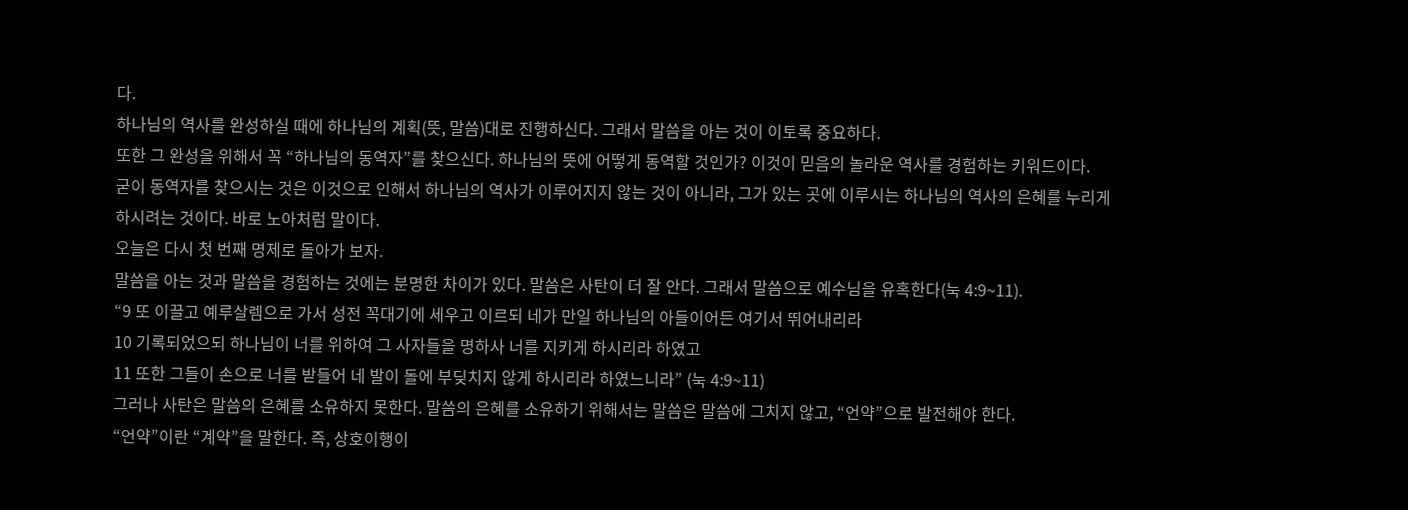다.
하나님의 역사를 완성하실 때에 하나님의 계획(뜻, 말씀)대로 진행하신다. 그래서 말씀을 아는 것이 이토록 중요하다.
또한 그 완성을 위해서 꼭 “하나님의 동역자”를 찾으신다. 하나님의 뜻에 어떻게 동역할 것인가? 이것이 믿음의 놀라운 역사를 경험하는 키워드이다.
굳이 동역자를 찾으시는 것은 이것으로 인해서 하나님의 역사가 이루어지지 않는 것이 아니라, 그가 있는 곳에 이루시는 하나님의 역사의 은혜를 누리게 하시려는 것이다. 바로 노아처럼 말이다.
오늘은 다시 첫 번째 명제로 돌아가 보자.
말씀을 아는 것과 말씀을 경험하는 것에는 분명한 차이가 있다. 말씀은 사탄이 더 잘 안다. 그래서 말씀으로 예수님을 유혹한다(눅 4:9~11).
“9 또 이끌고 예루살렘으로 가서 성전 꼭대기에 세우고 이르되 네가 만일 하나님의 아들이어든 여기서 뛰어내리라
10 기록되었으되 하나님이 너를 위하여 그 사자들을 명하사 너를 지키게 하시리라 하였고
11 또한 그들이 손으로 너를 받들어 네 발이 돌에 부딪치지 않게 하시리라 하였느니라” (눅 4:9~11)
그러나 사탄은 말씀의 은혜를 소유하지 못한다. 말씀의 은혜를 소유하기 위해서는 말씀은 말씀에 그치지 않고, “언약”으로 발전해야 한다.
“언약”이란 “계약”을 말한다. 즉, 상호이행이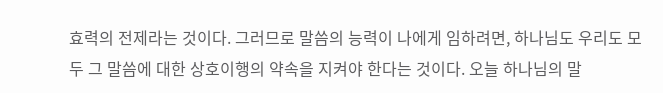효력의 전제라는 것이다. 그러므로 말씀의 능력이 나에게 임하려면, 하나님도 우리도 모두 그 말씀에 대한 상호이행의 약속을 지켜야 한다는 것이다. 오늘 하나님의 말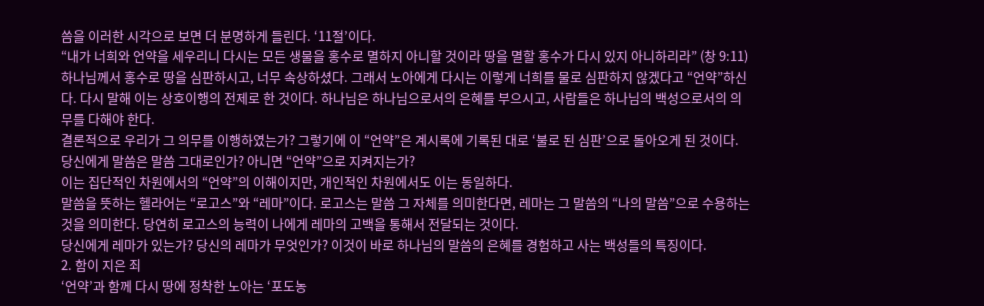씀을 이러한 시각으로 보면 더 분명하게 들린다. ‘11절’이다.
“내가 너희와 언약을 세우리니 다시는 모든 생물을 홍수로 멸하지 아니할 것이라 땅을 멸할 홍수가 다시 있지 아니하리라” (창 9:11)
하나님께서 홍수로 땅을 심판하시고, 너무 속상하셨다. 그래서 노아에게 다시는 이렇게 너희를 물로 심판하지 않겠다고 “언약”하신다. 다시 말해 이는 상호이행의 전제로 한 것이다. 하나님은 하나님으로서의 은혜를 부으시고, 사람들은 하나님의 백성으로서의 의무를 다해야 한다.
결론적으로 우리가 그 의무를 이행하였는가? 그렇기에 이 “언약”은 계시록에 기록된 대로 ‘불로 된 심판’으로 돌아오게 된 것이다.
당신에게 말씀은 말씀 그대로인가? 아니면 “언약”으로 지켜지는가?
이는 집단적인 차원에서의 “언약”의 이해이지만, 개인적인 차원에서도 이는 동일하다.
말씀을 뜻하는 헬라어는 “로고스”와 “레마”이다. 로고스는 말씀 그 자체를 의미한다면, 레마는 그 말씀의 “나의 말씀”으로 수용하는 것을 의미한다. 당연히 로고스의 능력이 나에게 레마의 고백을 통해서 전달되는 것이다.
당신에게 레마가 있는가? 당신의 레마가 무엇인가? 이것이 바로 하나님의 말씀의 은혜를 경험하고 사는 백성들의 특징이다.
2. 함이 지은 죄
‘언약’과 함께 다시 땅에 정착한 노아는 ‘포도농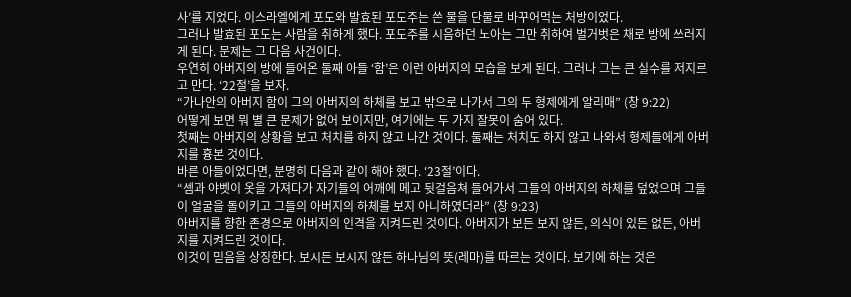사’를 지었다. 이스라엘에게 포도와 발효된 포도주는 쓴 물을 단물로 바꾸어먹는 처방이었다.
그러나 발효된 포도는 사람을 취하게 했다. 포도주를 시음하던 노아는 그만 취하여 벌거벗은 채로 방에 쓰러지게 된다. 문제는 그 다음 사건이다.
우연히 아버지의 방에 들어온 둘째 아들 ‘함’은 이런 아버지의 모습을 보게 된다. 그러나 그는 큰 실수를 저지르고 만다. ‘22절’을 보자.
“가나안의 아버지 함이 그의 아버지의 하체를 보고 밖으로 나가서 그의 두 형제에게 알리매” (창 9:22)
어떻게 보면 뭐 별 큰 문제가 없어 보이지만, 여기에는 두 가지 잘못이 숨어 있다.
첫째는 아버지의 상황을 보고 처치를 하지 않고 나간 것이다. 둘째는 처치도 하지 않고 나와서 형제들에게 아버지를 흉본 것이다.
바른 아들이었다면, 분명히 다음과 같이 해야 했다. ‘23절’이다.
“셈과 야벳이 옷을 가져다가 자기들의 어깨에 메고 뒷걸음쳐 들어가서 그들의 아버지의 하체를 덮었으며 그들이 얼굴을 돌이키고 그들의 아버지의 하체를 보지 아니하였더라” (창 9:23)
아버지를 향한 존경으로 아버지의 인격을 지켜드린 것이다. 아버지가 보든 보지 않든, 의식이 있든 없든, 아버지를 지켜드린 것이다.
이것이 믿음을 상징한다. 보시든 보시지 않든 하나님의 뜻(레마)를 따르는 것이다. 보기에 하는 것은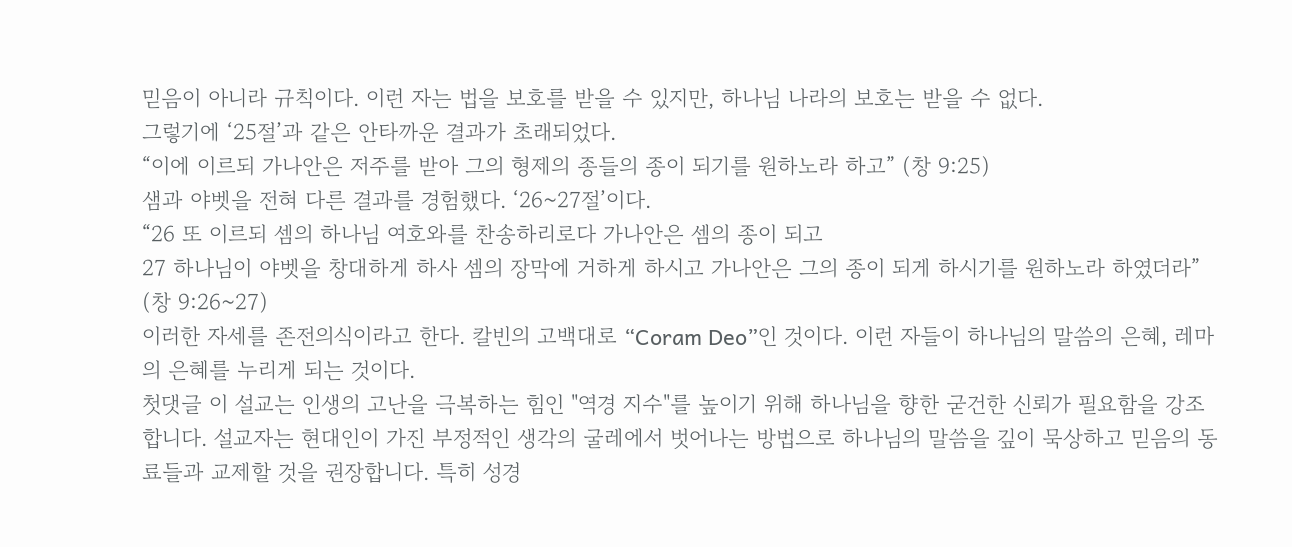믿음이 아니라 규칙이다. 이런 자는 법을 보호를 받을 수 있지만, 하나님 나라의 보호는 받을 수 없다.
그렇기에 ‘25절’과 같은 안타까운 결과가 초래되었다.
“이에 이르되 가나안은 저주를 받아 그의 형제의 종들의 종이 되기를 원하노라 하고” (창 9:25)
샘과 야벳을 전혀 다른 결과를 경험했다. ‘26~27절’이다.
“26 또 이르되 셈의 하나님 여호와를 찬송하리로다 가나안은 셈의 종이 되고
27 하나님이 야벳을 창대하게 하사 셈의 장막에 거하게 하시고 가나안은 그의 종이 되게 하시기를 원하노라 하였더라” (창 9:26~27)
이러한 자세를 존전의식이라고 한다. 칼빈의 고백대로 “Coram Deo”인 것이다. 이런 자들이 하나님의 말씀의 은혜, 레마의 은혜를 누리게 되는 것이다.
첫댓글 이 설교는 인생의 고난을 극복하는 힘인 "역경 지수"를 높이기 위해 하나님을 향한 굳건한 신뢰가 필요함을 강조합니다. 설교자는 현대인이 가진 부정적인 생각의 굴레에서 벗어나는 방법으로 하나님의 말씀을 깊이 묵상하고 믿음의 동료들과 교제할 것을 권장합니다. 특히 성경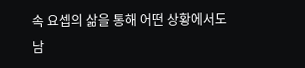속 요셉의 삶을 통해 어떤 상황에서도 남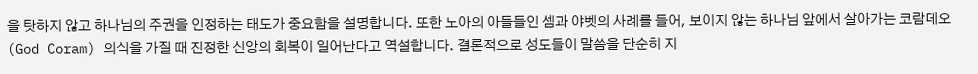을 탓하지 않고 하나님의 주권을 인정하는 태도가 중요함을 설명합니다. 또한 노아의 아들들인 셈과 야벳의 사례를 들어, 보이지 않는 하나님 앞에서 살아가는 코람데오(God Coram) 의식을 가질 때 진정한 신앙의 회복이 일어난다고 역설합니다. 결론적으로 성도들이 말씀을 단순히 지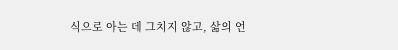식으로 아는 데 그치지 않고, 삶의 언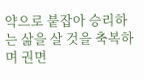약으로 붙잡아 승리하는 삶을 살 것을 축복하며 권면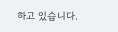하고 있습니다.